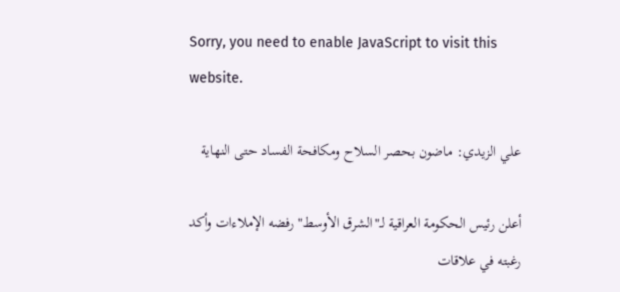Sorry, you need to enable JavaScript to visit this website.

علي الزيدي: ماضون بحصر السلاح ومكافحة الفساد حتى النهاية

أعلن رئيس الحكومة العراقية لـ"الشرق الأوسط" رفضه الإملاءات وأكد رغبته في علاقات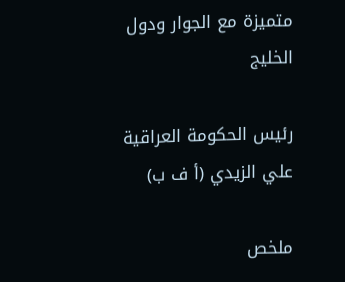متميزة مع الجوار ودول الخليج

رئيس الحكومة العراقية علي الزيدي (أ ف ب)

ملخص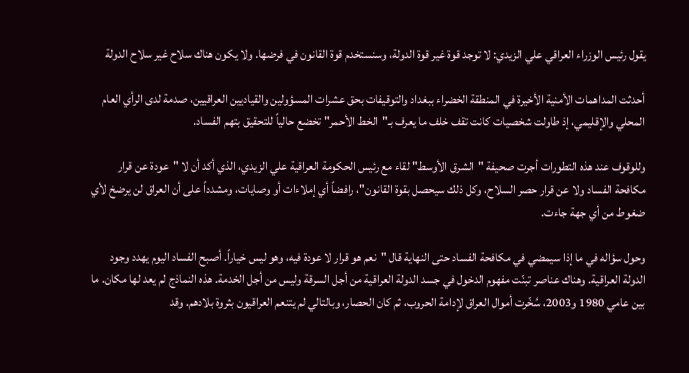يقول رئيس الوزراء العراقي علي الزيدي: لا توجد قوة غير قوة الدولة، وسنستخدم قوة القانون في فرضها. ولا يكون هناك سلاح غير سلاح الدولة

أحدثت المداهمات الأمنية الأخيرة في المنطقة الخضراء ببغداد والتوقيفات بحق عشرات المسؤولين والقياديين العراقيين، صدمة لدى الرأي العام المحلي والإقليمي، إذ طاولت شخصيات كانت تقف خلف ما يعرف بـ"الخط الأحمر" تخضع حالياً للتحقيق بتهم الفساد.

وللوقوف عند هذه التطورات أجرت صحيفة "الشرق الأوسط" لقاء مع رئيس الحكومة العراقية علي الزيدي، الذي أكد أن لا "عودة عن قرار مكافحة الفساد ولا عن قرار حصر السلاح، وكل ذلك سيحصل بقوة القانون"، رافضاً أي إملاءات أو وصايات، ومشدداً على أن العراق لن يرضخ لأي ضغوط من أي جهة جاءت.

وحول سؤاله في ما إذا سيمضي في مكافحة الفساد حتى النهاية قال "نعم هو قرار لا عودة فيه، وهو ليس خياراً. أصبح الفساد اليوم يهدد وجود الدولة العراقية. وهناك عناصر تبنّت مفهوم الدخول في جسد الدولة العراقية من أجل السرقة وليس من أجل الخدمة. هذه النماذج لم يعد لها مكان. ما بين عامي 1980 و2003، سُخّرت أموال العراق لإدامة الحروب، ثم كان الحصار، وبالتالي لم يتنعم العراقيون بثروة بلادهم. وقد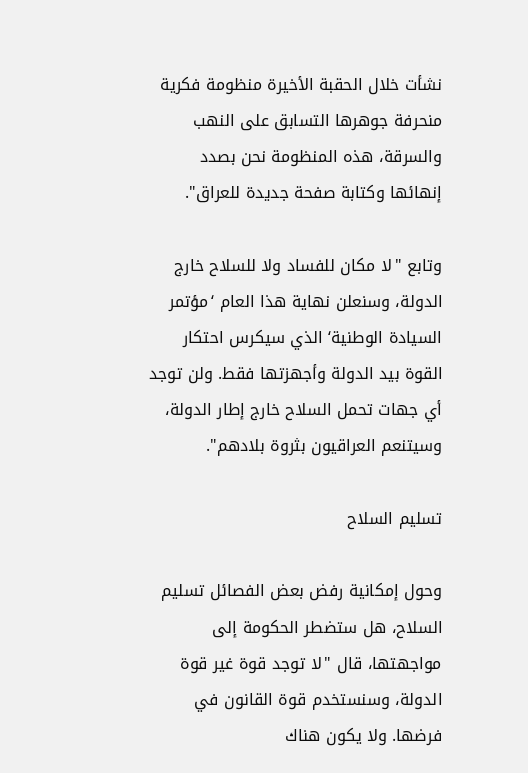نشأت خلال الحقبة الأخيرة منظومة فكرية منحرفة جوهرها التسابق على النهب والسرقة، هذه المنظومة نحن بصدد إنهائها وكتابة صفحة جديدة للعراق".

وتابع "لا مكان للفساد ولا للسلاح خارج الدولة، وسنعلن نهاية هذا العام ‘مؤتمر السيادة الوطنية‘ الذي سيكرس احتكار القوة بيد الدولة وأجهزتها فقط. ولن توجد أي جهات تحمل السلاح خارج إطار الدولة، وسيتنعم العراقيون بثروة بلادهم".

تسليم السلاح

وحول إمكانية رفض بعض الفصائل تسليم السلاح، هل ستضطر الحكومة إلى مواجهتها، قال "لا توجد قوة غير قوة الدولة، وسنستخدم قوة القانون في فرضها. ولا يكون هناك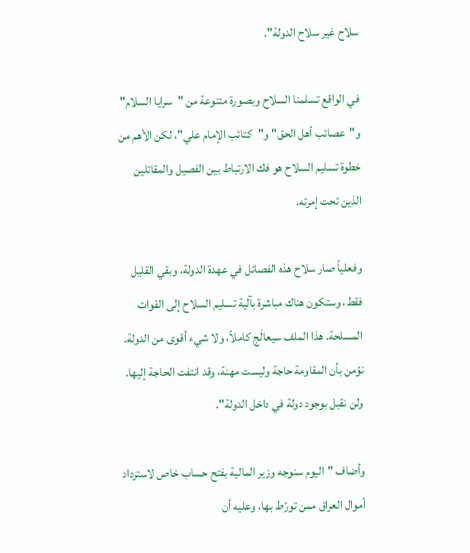سلاح غير سلاح الدولة".

في الواقع تسلمنا السلاح وبصورة متنوعة من "سرايا السلام" و"عصائب أهل الحق" و"كتائب الإمام علي"، لكن الأهم من خطوة تسليم السلاح هو فك الارتباط بين الفصيل والمقاتلين الذين تحت إمرته.

وفعلياً صار سلاح هذه الفصائل في عهدة الدولة، وبقي القليل فقط، وستكون هناك مباشرة بآلية تسليم السلاح إلى القوات المسلحة. هذا الملف سيعالَج كاملاً، ولا شيء أقوى من الدولة. نؤمن بأن المقاومة حاجة وليست مهنة، وقد انتفت الحاجة إليها. ولن نقبل بوجود دولة في داخل الدولة".

وأضاف "اليوم سنوجه وزير المالية بفتح حساب خاص لاسترداد أموال العراق ممن تورّط بها، وعليه أن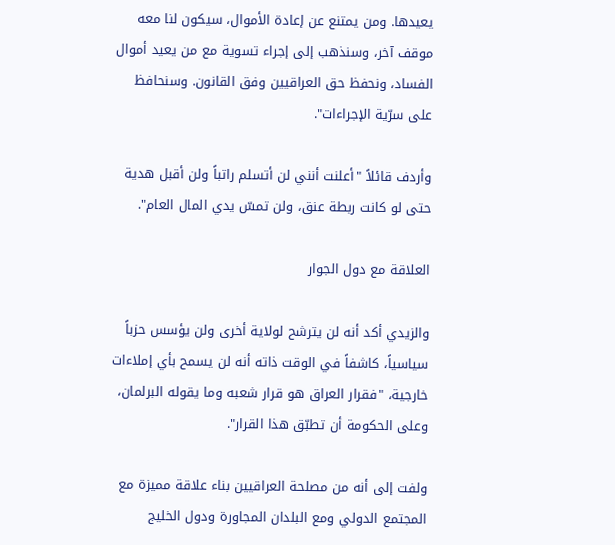يعيدها. ومن يمتنع عن إعادة الأموال، سيكون لنا معه موقف آخر، وسنذهب إلى إجراء تسوية مع من يعيد أموال الفساد، ونحفظ حق العراقيين وفق القانون. وسنحافظ على سرّية الإجراءات".

وأردف قائلاً "أعلنت أنني لن أتسلم راتباً ولن أقبل هدية حتى لو كانت ربطة عنق، ولن تمسّ يدي المال العام".

العلاقة مع دول الجوار

والزيدي أكد أنه لن يترشح لولاية أخرى ولن يؤسس حزباً سياسياً، كاشفاً في الوقت ذاته أنه لن يسمح بأي إملاءات خارجية، "فقرار العراق هو قرار شعبه وما يقوله البرلمان، وعلى الحكومة أن تطبّق هذا القرار".

ولفت إلى أنه من مصلحة العراقيين بناء علاقة مميزة مع المجتمع الدولي ومع البلدان المجاورة ودول الخليج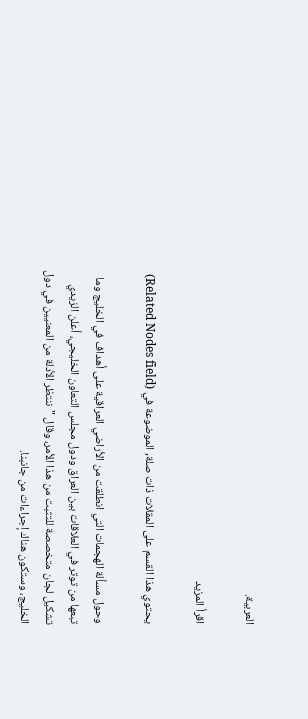العربية.

اقرأ المزيد

يحتوي هذا القسم على المقلات ذات صلة, الموضوعة في (Related Nodes field)

وحول مسألة الهجمات التي انطلقت من الأراضي العراقية على أهداف في الخليج وما تبعها من توتر في العلاقات بين العراق ودول مجلس التعاون الخليجي، أعلن الزيدي تشكيل لجان متخصصة للتثبت من هذا الأمر، وقال "ننتظر الأدلة من المعنيين في دول الخليج، وستكون هناك إجراءات من جانبنا.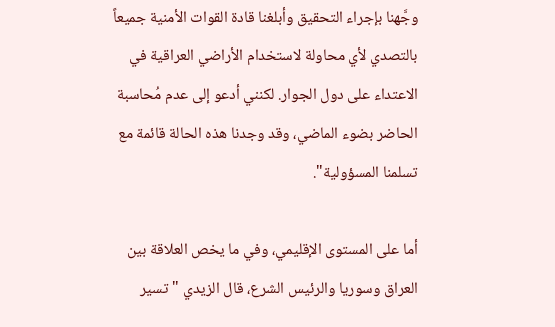وجَّهنا بإجراء التحقيق وأبلغنا قادة القوات الأمنية جميعاً بالتصدي لأي محاولة لاستخدام الأراضي العراقية في الاعتداء على دول الجوار. لكنني أدعو إلى عدم مُحاسبة الحاضر بضوء الماضي، وقد وجدنا هذه الحالة قائمة مع تسلمنا المسؤولية".

أما على المستوى الإقليمي، وفي ما يخص العلاقة بين العراق وسوريا والرئيس الشرع، قال الزيدي "تسير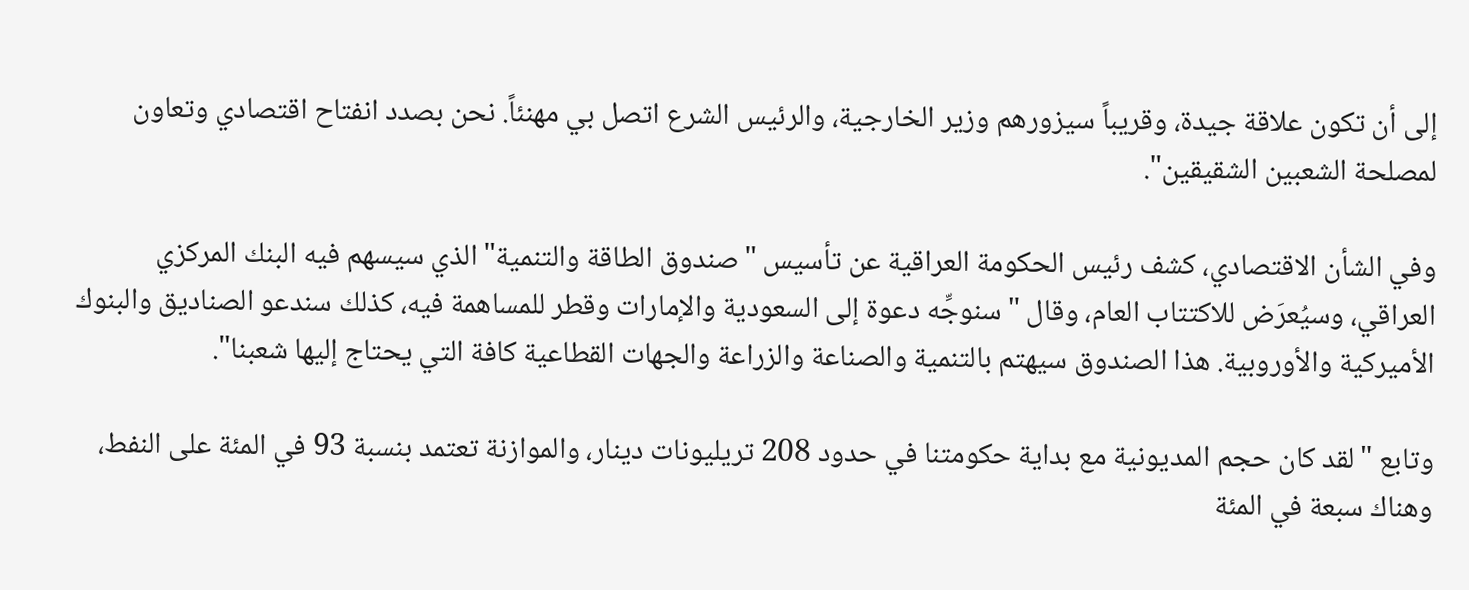إلى أن تكون علاقة جيدة، وقريباً سيزورهم وزير الخارجية، والرئيس الشرع اتصل بي مهنئاً. نحن بصدد انفتاح اقتصادي وتعاون لمصلحة الشعبين الشقيقين".

وفي الشأن الاقتصادي، كشف رئيس الحكومة العراقية عن تأسيس "صندوق الطاقة والتنمية" الذي سيسهم فيه البنك المركزي العراقي، وسيُعرَض للاكتتاب العام، وقال "سنوجِّه دعوة إلى السعودية والإمارات وقطر للمساهمة فيه، كذلك سندعو الصناديق والبنوك الأميركية والأوروبية. هذا الصندوق سيهتم بالتنمية والصناعة والزراعة والجهات القطاعية كافة التي يحتاج إليها شعبنا".

وتابع "لقد كان حجم المديونية مع بداية حكومتنا في حدود 208 تريليونات دينار، والموازنة تعتمد بنسبة 93 في المئة على النفط، وهناك سبعة في المئة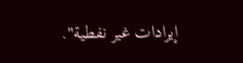إيرادات غير نفطية".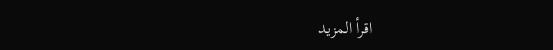اقرأ المزيد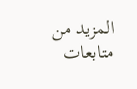المزيد من متابعات